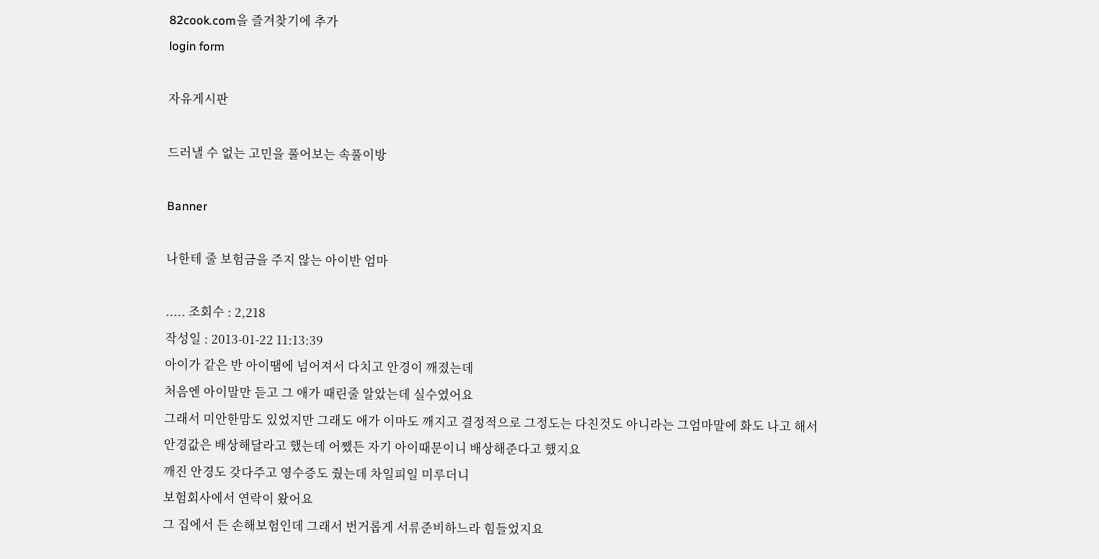82cook.com을 즐겨찾기에 추가
login form

자유게시판

드러낼 수 없는 고민을 풀어보는 속풀이방

Banner

나한테 줄 보험금을 주지 않는 아이반 엄마

..... 조회수 : 2,218
작성일 : 2013-01-22 11:13:39
아이가 같은 반 아이땜에 넘어져서 다치고 안경이 깨졌는데
처음엔 아이말만 듣고 그 애가 때린줄 알았는데 실수였어요
그래서 미안한맘도 있었지만 그래도 애가 이마도 깨지고 결정적으로 그정도는 다친것도 아니라는 그엄마말에 화도 나고 해서
안경값은 배상해달라고 했는데 어쨌든 자기 아이때문이니 배상해준다고 했지요
깨진 안경도 갖다주고 영수증도 줬는데 차일피일 미루더니
보험회사에서 연락이 왔어요
그 집에서 든 손해보험인데 그래서 번거롭게 서류준비하느라 힘들었지요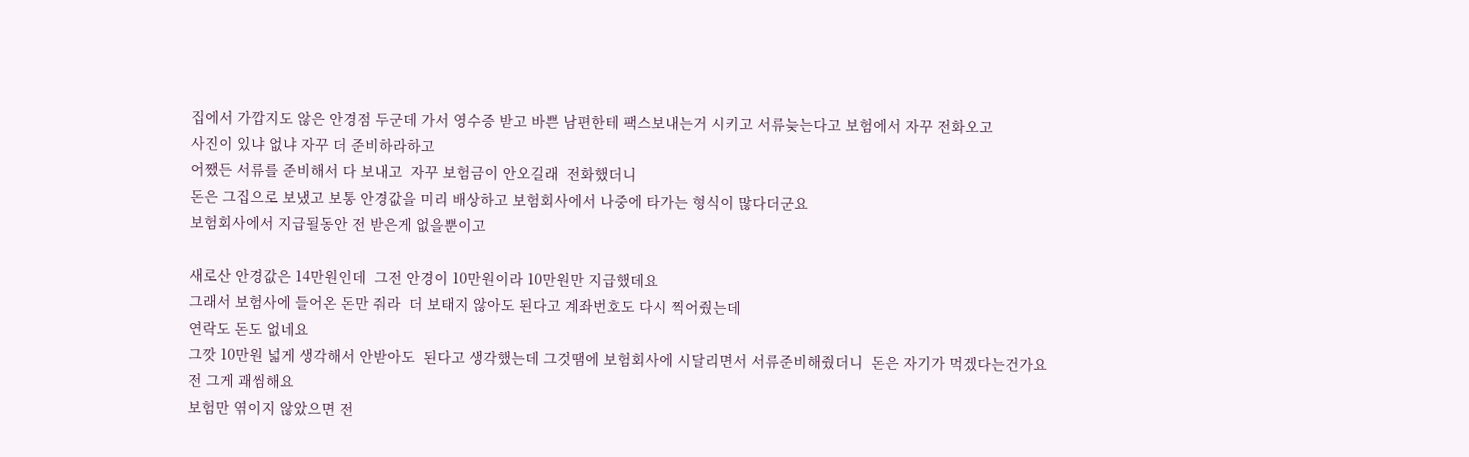집에서 가깝지도 않은 안경점 두군데 가서 영수증 받고 바쁜 남편한테 팩스보내는거 시키고 서류늦는다고 보험에서 자꾸 전화오고
사진이 있냐 없냐 자꾸 더 준비하라하고
어쨌든 서류를 준비해서 다 보내고  자꾸 보험금이 안오길래  전화했더니
돈은 그집으로 보냈고 보통 안경값을 미리 배상하고 보험회사에서 나중에 타가는 형식이 많다더군요
보험회사에서 지급될동안 전 받은게 없을뿐이고

새로산 안경값은 14만원인데  그전 안경이 10만원이라 10만원만 지급했데요
그래서 보험사에 들어온 돈만 줘라  더 보태지 않아도 된다고 계좌번호도 다시 찍어줬는데
연락도 돈도 없네요
그깟 10만원 넓게 생각해서 안받아도  된다고 생각했는데 그것땜에 보험회사에 시달리면서 서류준비해줬더니  돈은 자기가 먹겠다는건가요
전 그게 괘씸해요
보험만 엮이지 않았으면 전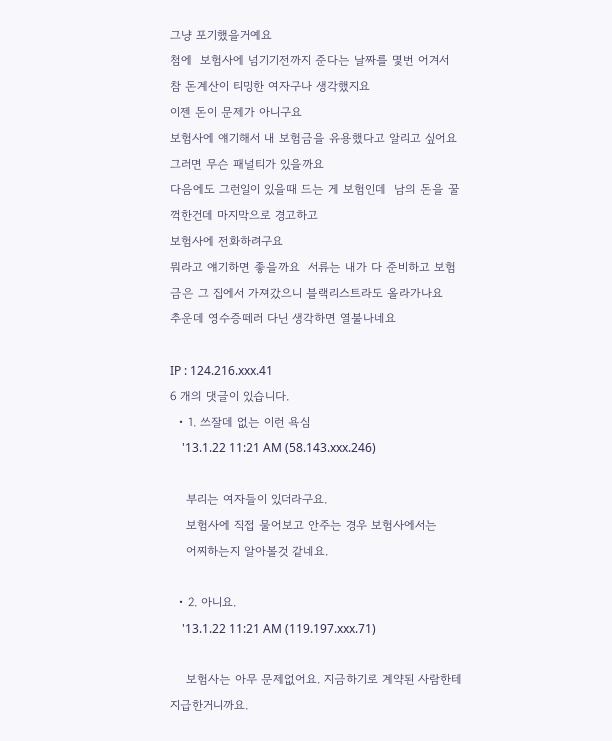그냥 포기했을거예요
첨에  보험사에 넘기기전까지 준다는 날짜를 몇번 어겨서 참 돈계산이 티밍한 여자구나 생각했지요
이젠 돈이 문제가 아니구요
보험사에 얘기해서 내 보험금을 유용했다고 알리고 싶어요
그러면 무슨 패널티가 있을까요
다음에도 그런일이 있을때 드는 게 보험인데  남의 돈을 꿀꺽한건데 마지막으로 경고하고
보험사에 전화하려구요
뭐라고 얘기하면 좋을까요  서류는 내가 다 준비하고 보험금은 그 집에서 가져갔으니 블랙리스트라도 올라가나요
추운데 영수증떼러 다닌 생각하면 열불나네요

IP : 124.216.xxx.41
6 개의 댓글이 있습니다.
  • 1. 쓰잘데 없는 이런 욕심
    '13.1.22 11:21 AM (58.143.xxx.246)

    부리는 여자들이 있더라구요.
    보험사에 직접 물어보고 안주는 경우 보험사에서는
    어찌하는지 알아볼것 같네요.

  • 2. 아니요.
    '13.1.22 11:21 AM (119.197.xxx.71)

    보험사는 아무 문제없어요. 지금하기로 계약된 사람한테 지급한거니까요.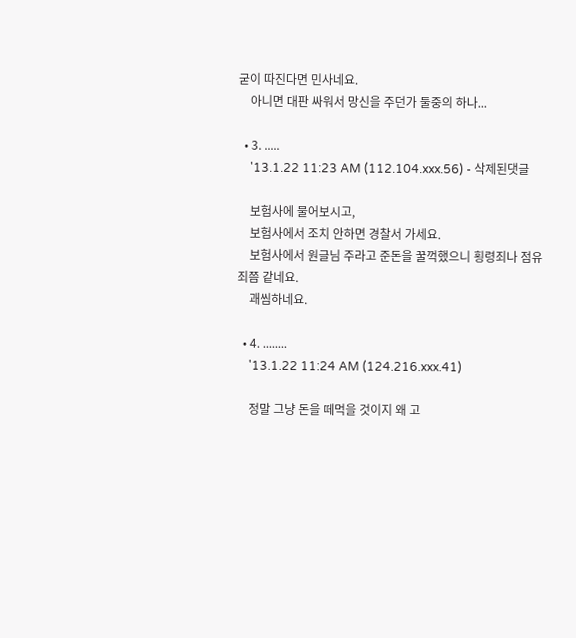굳이 따진다면 민사네요.
    아니면 대판 싸워서 망신을 주던가 둘중의 하나...

  • 3. .....
    '13.1.22 11:23 AM (112.104.xxx.56) - 삭제된댓글

    보험사에 물어보시고,
    보험사에서 조치 안하면 경찰서 가세요.
    보험사에서 원글님 주라고 준돈을 꿀꺽했으니 횡령죄나 점유죄쯤 같네요.
    괘씸하네요.

  • 4. ........
    '13.1.22 11:24 AM (124.216.xxx.41)

    정말 그냥 돈을 떼먹을 것이지 왜 고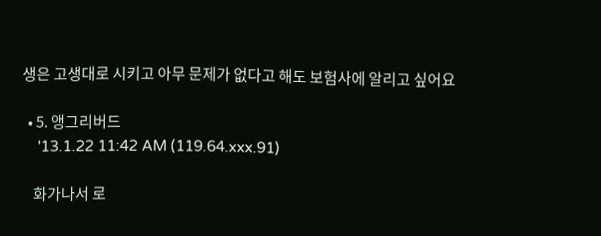생은 고생대로 시키고 아무 문제가 없다고 해도 보험사에 알리고 싶어요

  • 5. 앵그리버드
    '13.1.22 11:42 AM (119.64.xxx.91)

    화가나서 로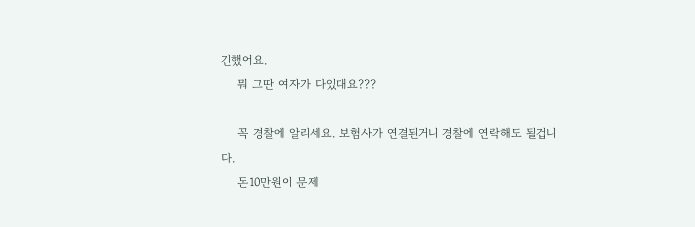긴했어요.
    뭐 그딴 여자가 다있대요???

    꼭 경찰에 알리세요. 보험사가 연결된거니 경찰에 연락해도 될겁니다.
    돈10만원이 문제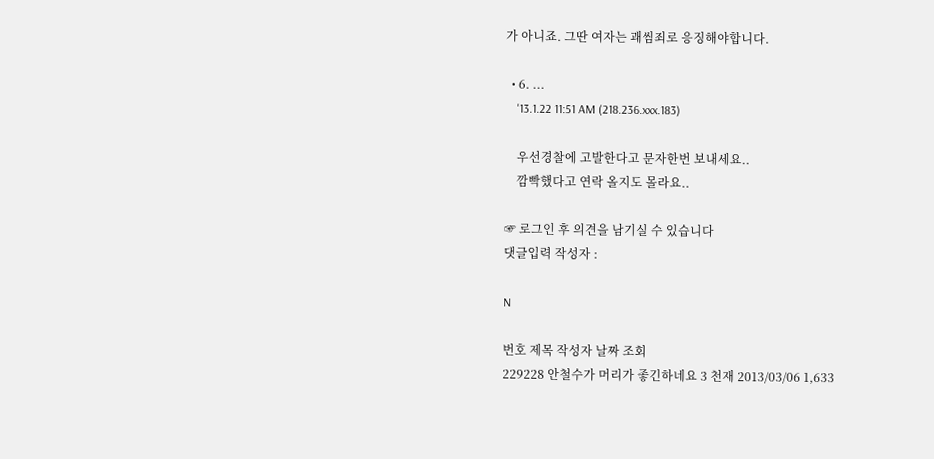가 아니죠. 그딴 여자는 괘씸죄로 응징해야합니다.

  • 6. ...
    '13.1.22 11:51 AM (218.236.xxx.183)

    우선경찰에 고발한다고 문자한번 보내세요..
    깜빡했다고 연락 올지도 몰라요..

☞ 로그인 후 의견을 남기실 수 있습니다
댓글입력 작성자 :

N

번호 제목 작성자 날짜 조회
229228 안철수가 머리가 좋긴하네요 3 천재 2013/03/06 1,633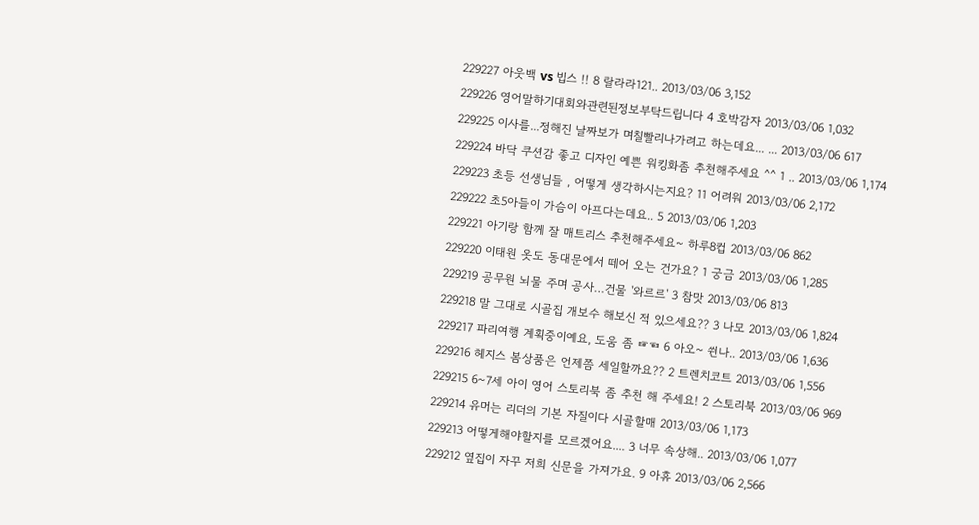229227 아웃백 vs 빕스 !! 8 랄라라121.. 2013/03/06 3,152
229226 영어말하기대회와관련된정보부탁드립니다 4 호박감자 2013/03/06 1,032
229225 이사를...정해진 날짜보가 며칠빨리나가려고 하는데요... ... 2013/03/06 617
229224 바닥 쿠션감 좋고 디자인 예쁜 워킹화좀 추천해주세요 ^^ 1 .. 2013/03/06 1,174
229223 초등 선생님들 , 어떻게 생각하시는지요? 11 어려워 2013/03/06 2,172
229222 초5아들이 가슴이 아프다는데요.. 5 2013/03/06 1,203
229221 아기랑 함께 잘 매트리스 추천해주세요~ 하루8컵 2013/03/06 862
229220 이태원 옷도 동대문에서 떼어 오는 건가요? 1 궁금 2013/03/06 1,285
229219 공무원 뇌물 주며 공사…건물 '와르르' 3 참맛 2013/03/06 813
229218 말 그대로 시골집 개보수 해보신 적 있으세요?? 3 나모 2013/03/06 1,824
229217 파리여행 계획중이예요, 도움 좀 ☞☜ 6 아오~ 쒼나.. 2013/03/06 1,636
229216 헤지스 봄상품은 언제쯤 세일할까요?? 2 트렌치코트 2013/03/06 1,556
229215 6~7세 아이 영어 스토리북 좀 추천 해 주세요! 2 스토리북 2013/03/06 969
229214 유머는 리더의 기본 자질이다 시골할매 2013/03/06 1,173
229213 어떻게해야할지를 모르겠어요.... 3 너무 속상해.. 2013/03/06 1,077
229212 옆집이 자꾸 저희 신문을 가져가요. 9 아휴 2013/03/06 2,566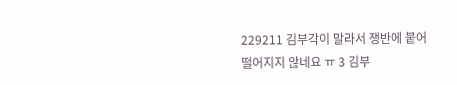229211 김부각이 말라서 쟁반에 붙어 떨어지지 않네요 ㅠ 3 김부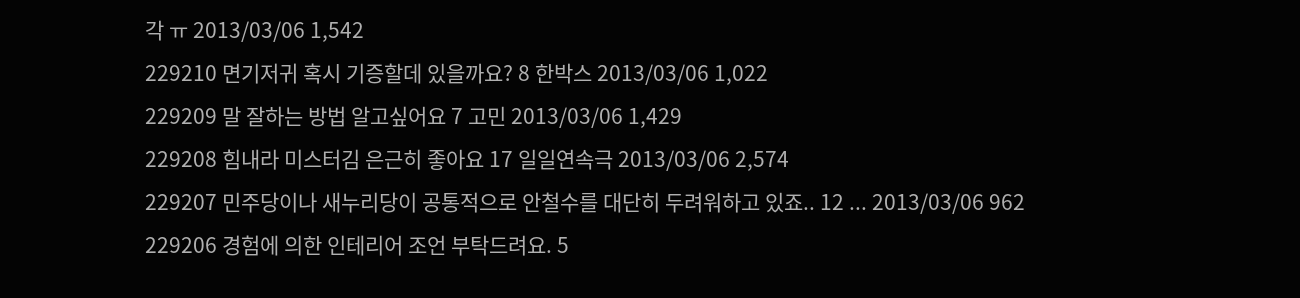각 ㅠ 2013/03/06 1,542
229210 면기저귀 혹시 기증할데 있을까요? 8 한박스 2013/03/06 1,022
229209 말 잘하는 방법 알고싶어요 7 고민 2013/03/06 1,429
229208 힘내라 미스터김 은근히 좋아요 17 일일연속극 2013/03/06 2,574
229207 민주당이나 새누리당이 공통적으로 안철수를 대단히 두려워하고 있죠.. 12 ... 2013/03/06 962
229206 경험에 의한 인테리어 조언 부탁드려요. 5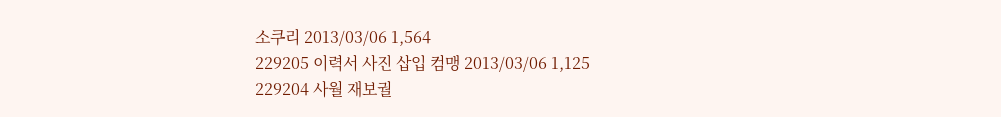소쿠리 2013/03/06 1,564
229205 이력서 사진 삽입 컴맹 2013/03/06 1,125
229204 사월 재보궐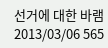선거에 대한 바램 2013/03/06 565